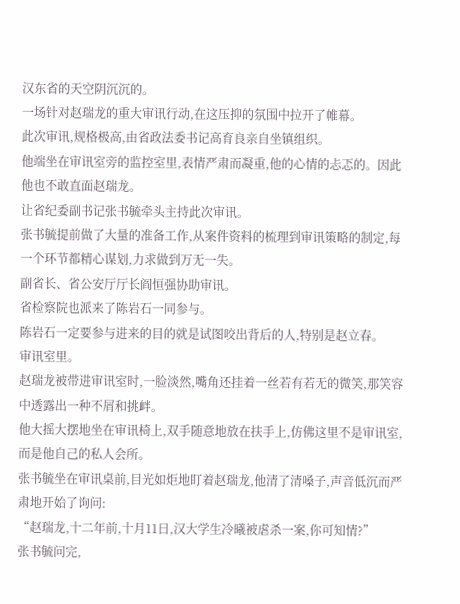汉东省的天空阴沉沉的。
一场针对赵瑞龙的重大审讯行动,在这压抑的氛围中拉开了帷幕。
此次审讯,规格极高,由省政法委书记高育良亲自坐镇组织。
他端坐在审讯室旁的监控室里,表情严肃而凝重,他的心情的忐忑的。因此他也不敢直面赵瑞龙。
让省纪委副书记张书毓牵头主持此次审讯。
张书毓提前做了大量的准备工作,从案件资料的梳理到审讯策略的制定,每一个环节都精心谋划,力求做到万无一失。
副省长、省公安厅厅长阎恒强协助审讯。
省检察院也派来了陈岩石一同参与。
陈岩石一定要参与进来的目的就是试图咬出背后的人,特别是赵立春。
审讯室里。
赵瑞龙被带进审讯室时,一脸淡然,嘴角还挂着一丝若有若无的微笑,那笑容中透露出一种不屑和挑衅。
他大摇大摆地坐在审讯椅上,双手随意地放在扶手上,仿佛这里不是审讯室,而是他自己的私人会所。
张书毓坐在审讯桌前,目光如炬地盯着赵瑞龙,他清了清嗓子,声音低沉而严肃地开始了询问:
“赵瑞龙,十二年前,十月11日,汉大学生冷曦被虐杀一案,你可知情?”
张书毓问完,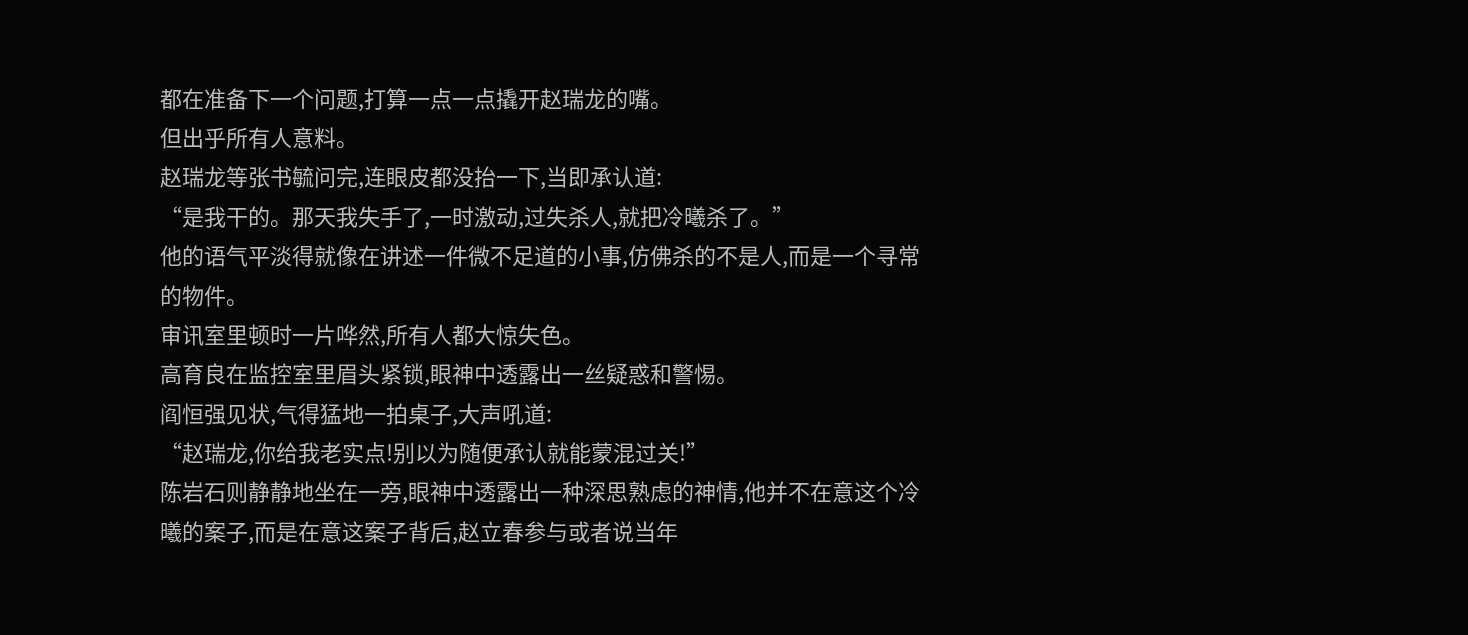都在准备下一个问题,打算一点一点撬开赵瑞龙的嘴。
但出乎所有人意料。
赵瑞龙等张书毓问完,连眼皮都没抬一下,当即承认道:
“是我干的。那天我失手了,一时激动,过失杀人,就把冷曦杀了。”
他的语气平淡得就像在讲述一件微不足道的小事,仿佛杀的不是人,而是一个寻常的物件。
审讯室里顿时一片哗然,所有人都大惊失色。
高育良在监控室里眉头紧锁,眼神中透露出一丝疑惑和警惕。
阎恒强见状,气得猛地一拍桌子,大声吼道:
“赵瑞龙,你给我老实点!别以为随便承认就能蒙混过关!”
陈岩石则静静地坐在一旁,眼神中透露出一种深思熟虑的神情,他并不在意这个冷曦的案子,而是在意这案子背后,赵立春参与或者说当年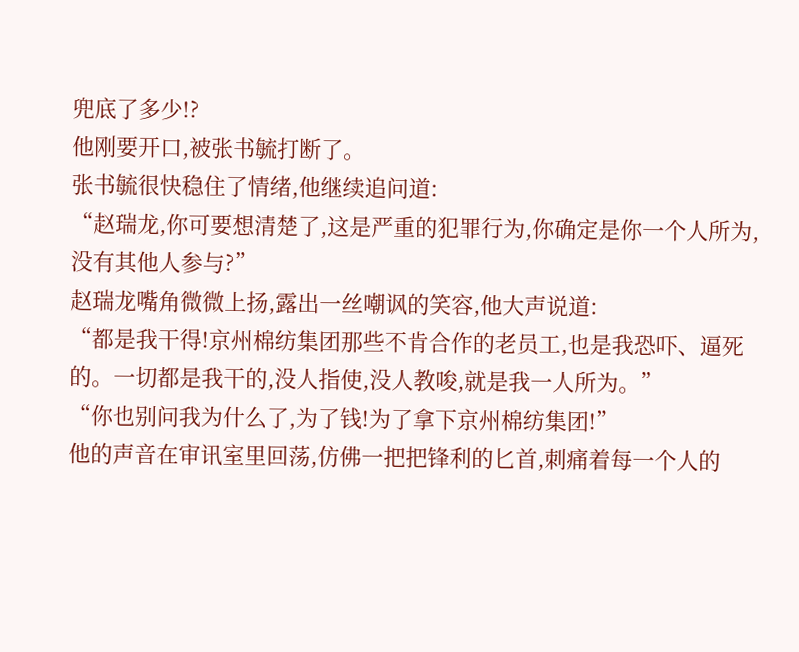兜底了多少!?
他刚要开口,被张书毓打断了。
张书毓很快稳住了情绪,他继续追问道:
“赵瑞龙,你可要想清楚了,这是严重的犯罪行为,你确定是你一个人所为,没有其他人参与?”
赵瑞龙嘴角微微上扬,露出一丝嘲讽的笑容,他大声说道:
“都是我干得!京州棉纺集团那些不肯合作的老员工,也是我恐吓、逼死的。一切都是我干的,没人指使,没人教唆,就是我一人所为。”
“你也别问我为什么了,为了钱!为了拿下京州棉纺集团!”
他的声音在审讯室里回荡,仿佛一把把锋利的匕首,刺痛着每一个人的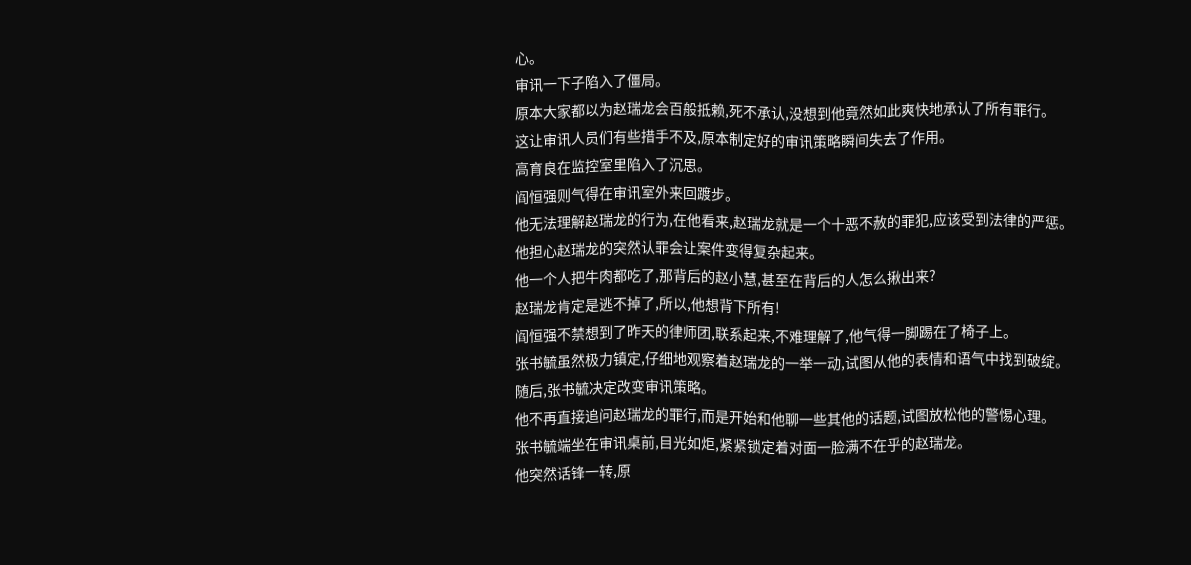心。
审讯一下子陷入了僵局。
原本大家都以为赵瑞龙会百般抵赖,死不承认,没想到他竟然如此爽快地承认了所有罪行。
这让审讯人员们有些措手不及,原本制定好的审讯策略瞬间失去了作用。
高育良在监控室里陷入了沉思。
阎恒强则气得在审讯室外来回踱步。
他无法理解赵瑞龙的行为,在他看来,赵瑞龙就是一个十恶不赦的罪犯,应该受到法律的严惩。
他担心赵瑞龙的突然认罪会让案件变得复杂起来。
他一个人把牛肉都吃了,那背后的赵小慧,甚至在背后的人怎么揪出来?
赵瑞龙肯定是逃不掉了,所以,他想背下所有!
阎恒强不禁想到了昨天的律师团,联系起来,不难理解了,他气得一脚踢在了椅子上。
张书毓虽然极力镇定,仔细地观察着赵瑞龙的一举一动,试图从他的表情和语气中找到破绽。
随后,张书毓决定改变审讯策略。
他不再直接追问赵瑞龙的罪行,而是开始和他聊一些其他的话题,试图放松他的警惕心理。
张书毓端坐在审讯桌前,目光如炬,紧紧锁定着对面一脸满不在乎的赵瑞龙。
他突然话锋一转,原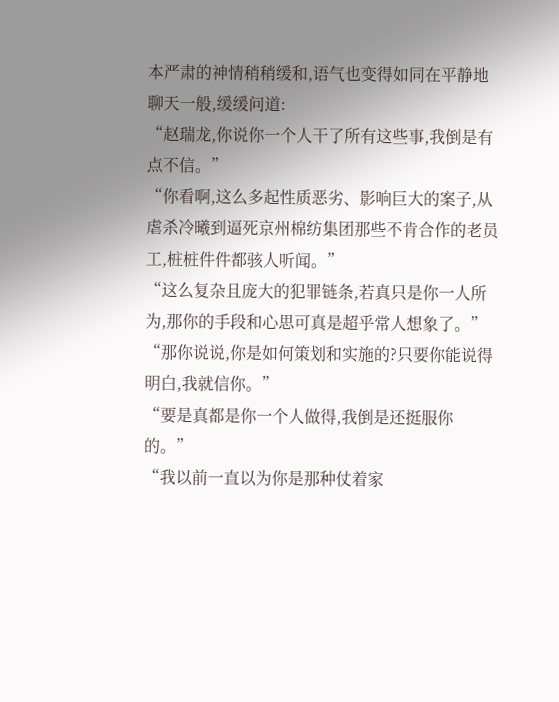本严肃的神情稍稍缓和,语气也变得如同在平静地聊天一般,缓缓问道:
“赵瑞龙,你说你一个人干了所有这些事,我倒是有点不信。”
“你看啊,这么多起性质恶劣、影响巨大的案子,从虐杀冷曦到逼死京州棉纺集团那些不肯合作的老员工,桩桩件件都骇人听闻。”
“这么复杂且庞大的犯罪链条,若真只是你一人所为,那你的手段和心思可真是超乎常人想象了。”
“那你说说,你是如何策划和实施的?只要你能说得明白,我就信你。”
“要是真都是你一个人做得,我倒是还挺服你的。”
“我以前一直以为你是那种仗着家